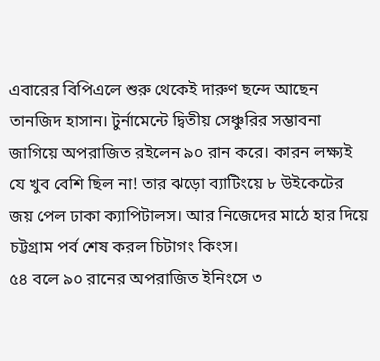এবারের বিপিএলে শুরু থেকেই দারুণ ছন্দে আছেন তানজিদ হাসান। টুর্নামেন্টে দ্বিতীয় সেঞ্চুরির সম্ভাবনা জাগিয়ে অপরাজিত রইলেন ৯০ রান করে। কারন লক্ষ্যই যে খুব বেশি ছিল না! তার ঝড়ো ব্যাটিংয়ে ৮ উইকেটের জয় পেল ঢাকা ক্যাপিটালস। আর নিজেদের মাঠে হার দিয়ে চট্টগ্রাম পর্ব শেষ করল চিটাগং কিংস।
৫৪ বলে ৯০ রানের অপরাজিত ইনিংসে ৩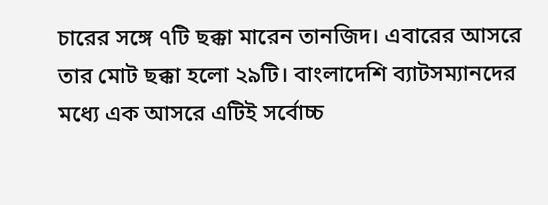চারের সঙ্গে ৭টি ছক্কা মারেন তানজিদ। এবারের আসরে তার মোট ছক্কা হলো ২৯টি। বাংলাদেশি ব্যাটসম্যানদের মধ্যে এক আসরে এটিই সর্বোচ্চ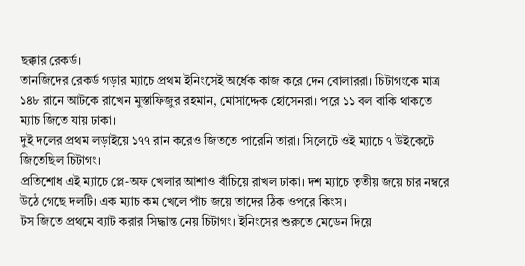ছক্কার রেকর্ড।
তানজিদের রেকর্ড গড়ার ম্যাচে প্রথম ইনিংসেই অর্ধেক কাজ করে দেন বোলাররা। চিটাগংকে মাত্র ১৪৮ রানে আটকে রাখেন মুস্তাফিজুর রহমান, মোসাদ্দেক হোসেনরা। পরে ১১ বল বাকি থাকতে ম্যাচ জিতে যায় ঢাকা।
দুই দলের প্রথম লড়াইয়ে ১৭৭ রান করেও জিততে পারেনি তারা। সিলেটে ওই ম্যাচে ৭ উইকেটে জিতেছিল চিটাগং।
প্রতিশোধ এই ম্যাচে প্লে-অফ খেলার আশাও বাঁচিয়ে রাখল ঢাকা। দশ ম্যাচে তৃতীয় জয়ে চার নম্বরে উঠে গেছে দলটি। এক ম্যাচ কম খেলে পাঁচ জয়ে তাদের ঠিক ওপরে কিংস।
টস জিতে প্রথমে ব্যাট করার সিদ্ধান্ত নেয় চিটাগং। ইনিংসের শুরুতে মেডেন দিয়ে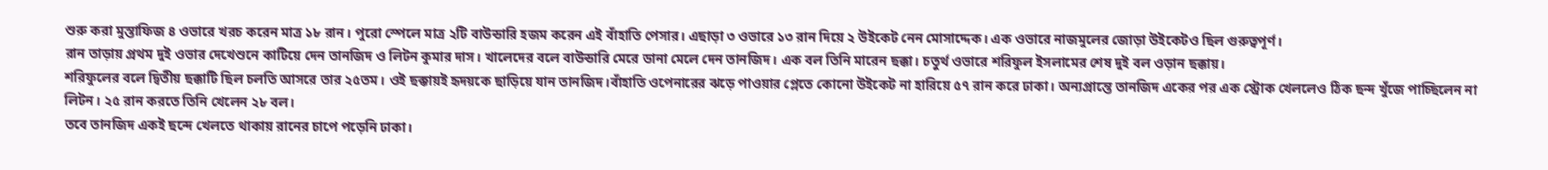শুরু করা মুস্তাফিজ ৪ ওভারে খরচ করেন মাত্র ১৮ রান। পুরো স্পেলে মাত্র ২টি বাউন্ডারি হজম করেন এই বাঁহাতি পেসার। এছাড়া ৩ ওভারে ১৩ রান দিয়ে ২ উইকেট নেন মোসাদ্দেক। এক ওভারে নাজমুলের জোড়া উইকেটও ছিল গুরুত্বপূর্ণ।
রান তাড়ায় প্রথম দুই ওভার দেখেশুনে কাটিয়ে দেন তানজিদ ও লিটন কুমার দাস। খালেদের বলে বাউন্ডারি মেরে ডানা মেলে দেন তানজিদ। এক বল তিনি মারেন ছক্কা। চতুর্থ ওভারে শরিফুল ইসলামের শেষ দুই বল ওড়ান ছক্কায়।
শরিফুলের বলে দ্বিতীয় ছক্কাটি ছিল চলতি আসরে তার ২৫তম। ওই ছক্কায়ই হৃদয়কে ছাড়িয়ে যান তানজিদ।বাঁহাতি ওপেনারের ঝড়ে পাওয়ার প্লেতে কোনো উইকেট না হারিয়ে ৫৭ রান করে ঢাকা। অন্যপ্রান্তে তানজিদ একের পর এক স্ট্রোক খেললেও ঠিক ছন্দ খুঁজে পাচ্ছিলেন না লিটন। ২৫ রান করতে তিনি খেলেন ২৮ বল।
তবে তানজিদ একই ছন্দে খেলতে থাকায় রানের চাপে পড়েনি ঢাকা।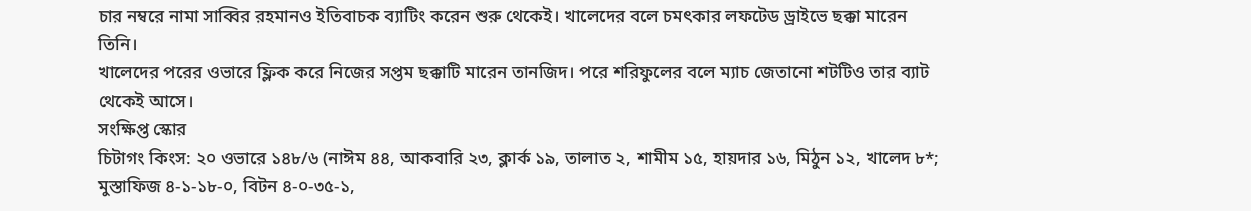চার নম্বরে নামা সাব্বির রহমানও ইতিবাচক ব্যাটিং করেন শুরু থেকেই। খালেদের বলে চমৎকার লফটেড ড্রাইভে ছক্কা মারেন তিনি।
খালেদের পরের ওভারে ফ্লিক করে নিজের সপ্তম ছক্কাটি মারেন তানজিদ। পরে শরিফুলের বলে ম্যাচ জেতানো শটটিও তার ব্যাট থেকেই আসে।
সংক্ষিপ্ত স্কোর
চিটাগং কিংস: ২০ ওভারে ১৪৮/৬ (নাঈম ৪৪, আকবারি ২৩, ক্লার্ক ১৯, তালাত ২, শামীম ১৫, হায়দার ১৬, মিঠুন ১২, খালেদ ৮*; মুস্তাফিজ ৪-১-১৮-০, বিটন ৪-০-৩৫-১,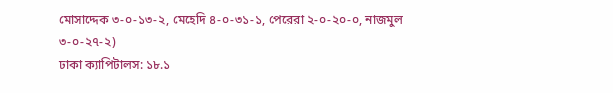মোসাদ্দেক ৩-০-১৩-২, মেহেদি ৪-০-৩১-১, পেরেরা ২-০-২০-০, নাজমুল ৩-০-২৭-২)
ঢাকা ক্যাপিটালস: ১৮.১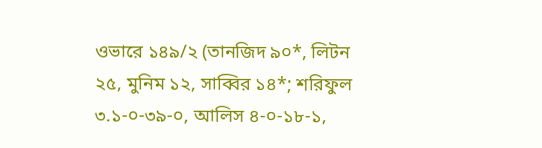ওভারে ১৪৯/২ (তানজিদ ৯০*, লিটন ২৫, মুনিম ১২, সাব্বির ১৪*; শরিফুল ৩.১-০-৩৯-০, আলিস ৪-০-১৮-১,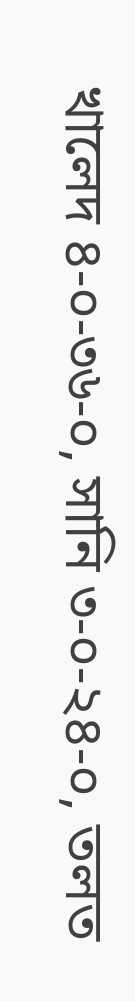খালেদ ৪-০-৩৬-০, সানি ৩-০-২৪-০, তলত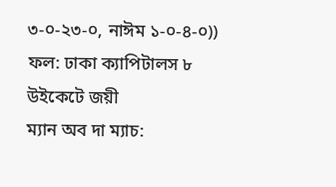৩-০-২৩-০, নাঈম ১-০-৪-০))
ফল: ঢাকা ক্যাপিটালস ৮ উইকেটে জয়ী
ম্যান অব দা ম্যাচ: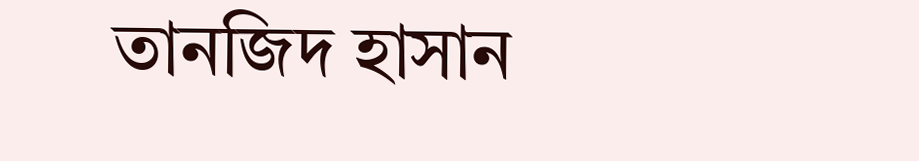তানজিদ হাসান